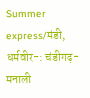Summer express/मंडी, धर्मवीर-: चंडीगढ़-मनाली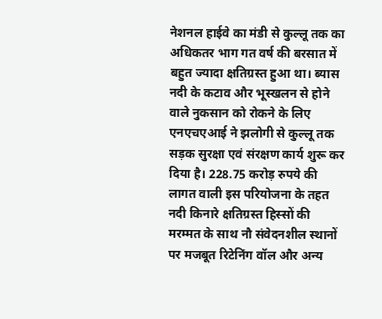नेशनल हाईवे का मंडी से कुल्लू तक का अधिकतर भाग गत वर्ष की बरसात में बहुत ज्यादा क्षतिग्रस्त हुआ था। ब्यास नदी के कटाव और भूस्खलन से होने वाले नुकसान को रोकने के लिए एनएचएआई ने झलोगी से कुल्लू तक सड़क सुरक्षा एवं संरक्षण कार्य शुरू कर दिया है। 228.75 करोड़ रुपये की लागत वाली इस परियोजना के तहत नदी किनारे क्षतिग्रस्त हिस्सों की मरम्मत के साथ नौ संवेदनशील स्थानों पर मजबूत रिटेनिंग वॉल और अन्य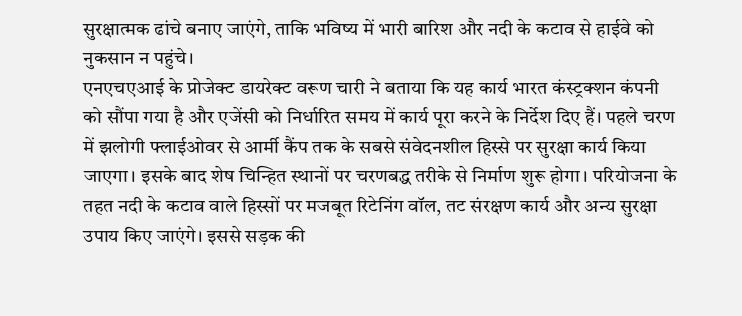सुरक्षात्मक ढांचे बनाए जाएंगे, ताकि भविष्य में भारी बारिश और नदी के कटाव से हाईवे को नुकसान न पहुंचे।
एनएचएआई के प्रोजेक्ट डायरेक्ट वरूण चारी ने बताया कि यह कार्य भारत कंस्ट्रक्शन कंपनी को सौंपा गया है और एजेंसी को निर्धारित समय में कार्य पूरा करने के निर्देश दिए हैं। पहले चरण में झलोगी फ्लाईओवर से आर्मी कैंप तक के सबसे संवेदनशील हिस्से पर सुरक्षा कार्य किया जाएगा। इसके बाद शेष चिन्हित स्थानों पर चरणबद्ध तरीके से निर्माण शुरू होगा। परियोजना के तहत नदी के कटाव वाले हिस्सों पर मजबूत रिटेनिंग वॉल, तट संरक्षण कार्य और अन्य सुरक्षा उपाय किए जाएंगे। इससे सड़क की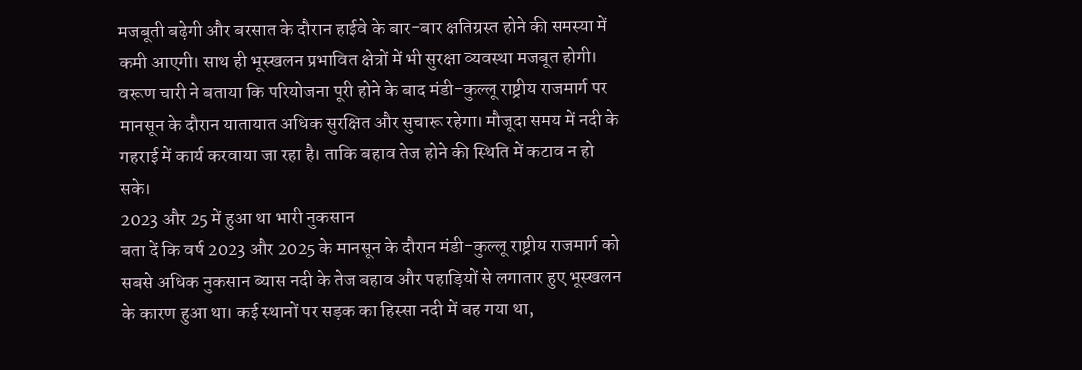मजबूती बढ़ेगी और बरसात के दौरान हाईवे के बार-बार क्षतिग्रस्त होने की समस्या में कमी आएगी। साथ ही भूस्खलन प्रभावित क्षेत्रों में भी सुरक्षा व्यवस्था मजबूत होगी। वरूण चारी ने बताया कि परियोजना पूरी होने के बाद मंडी-कुल्लू राष्ट्रीय राजमार्ग पर मानसून के दौरान यातायात अधिक सुरक्षित और सुचारू रहेगा। मौजूदा समय में नदी के गहराई में कार्य करवाया जा रहा है। ताकि बहाव तेज होने की स्थिति में कटाव न हो सके।
2023 और 25 में हुआ था भारी नुकसान
बता दें कि वर्ष 2023 और 2025 के मानसून के दौरान मंडी-कुल्लू राष्ट्रीय राजमार्ग को सबसे अधिक नुकसान ब्यास नदी के तेज बहाव और पहाड़ियों से लगातार हुए भूस्खलन के कारण हुआ था। कई स्थानों पर सड़क का हिस्सा नदी में बह गया था,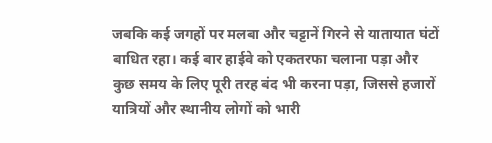जबकि कई जगहों पर मलबा और चट्टानें गिरने से यातायात घंटों बाधित रहा। कई बार हाईवे को एकतरफा चलाना पड़ा और कुछ समय के लिए पूरी तरह बंद भी करना पड़ा, जिससे हजारों यात्रियों और स्थानीय लोगों को भारी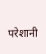परेशानी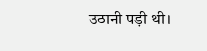उठानी पड़ी थी।